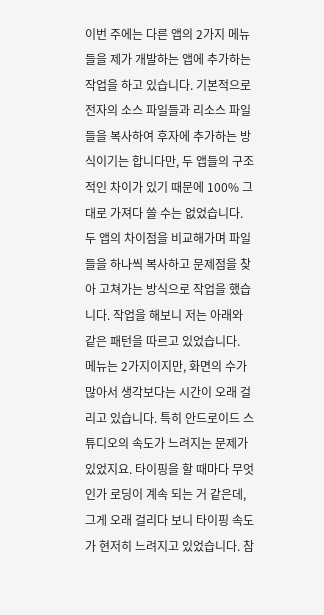이번 주에는 다른 앱의 2가지 메뉴들을 제가 개발하는 앱에 추가하는 작업을 하고 있습니다. 기본적으로 전자의 소스 파일들과 리소스 파일들을 복사하여 후자에 추가하는 방식이기는 합니다만, 두 앱들의 구조적인 차이가 있기 때문에 100% 그대로 가져다 쓸 수는 없었습니다. 두 앱의 차이점을 비교해가며 파일들을 하나씩 복사하고 문제점을 찾아 고쳐가는 방식으로 작업을 했습니다. 작업을 해보니 저는 아래와 같은 패턴을 따르고 있었습니다.
메뉴는 2가지이지만, 화면의 수가 많아서 생각보다는 시간이 오래 걸리고 있습니다. 특히 안드로이드 스튜디오의 속도가 느려지는 문제가 있었지요. 타이핑을 할 때마다 무엇인가 로딩이 계속 되는 거 같은데, 그게 오래 걸리다 보니 타이핑 속도가 현저히 느려지고 있었습니다. 참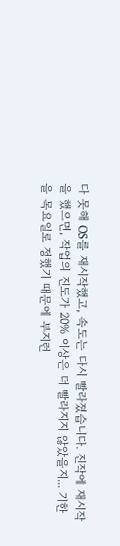다 못해 OS를 재시작했고, 속도는 다시 빨라졌습니다. 진작에 재시작을 했으면, 작업의 진도가 20% 이상은 더 빨라지지 않았을지... 기한을 목요일로 정했기 때문에 부지런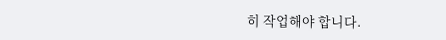히 작업해야 합니다.